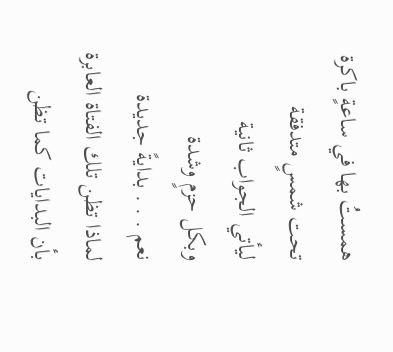همستُ بها في ساعةٍ باكرة
تحت شمسٍ متدفقة
ليأتي الجواب ثانية
وبكل حزمٍ وشدة
نعم . . . بدايةً جديدة
لماذا تظن تلك الفتاة العابرة
بأن البدايات كما تظن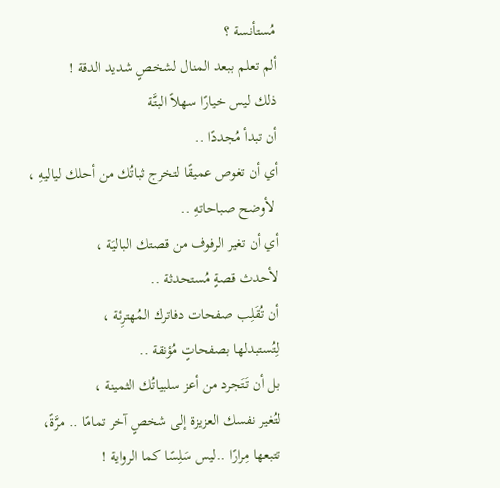مُستأنسة ؟
ألم تعلم ببعد المنال لشخصٍ شديد الدقة !
ذلك ليس خيارًا سهلاً البتَّة
أن تبدأ مُجددًا ..
أي أن تغوص عميقًا لتخرج ثباتُك من أحلك لياليهِ ،
 لأوضح صباحاتهِ ..
أي أن تغير الرفوف من قصتك الباليَة ،
لأحدث قصةٍ مُستحدثة ..
أن تُقَلِب صفحات دفاترك المُهترِئة ،
لِتُستبدلها بصفحاتٍ مُؤنقة ..
بل أن تَتَجرد من أعز سلبياتُك الثمينة ،
لتُغير نفسك العزيزة إلى شخصٍ آخر تمامًا .. مرَّةً،
تتبعها مِرارًا ..ليس سَلِسًا كما الرواية !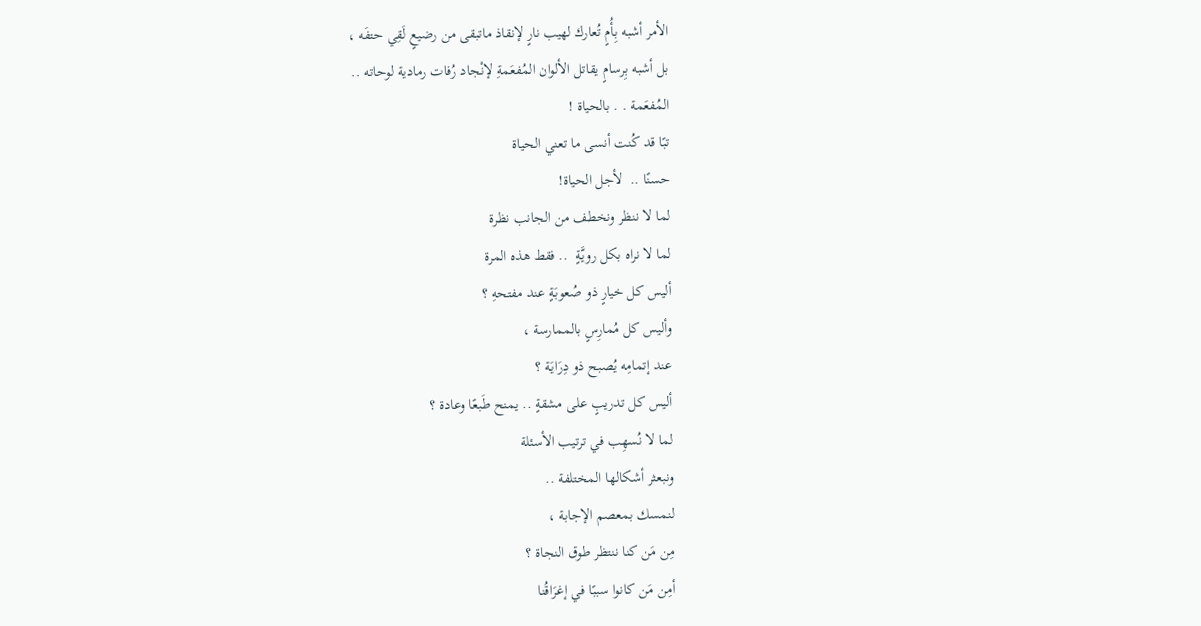الأمر أشبه بِأُمٍ تُعارك لهيب نارٍ لإنقاذ ماتبقى من رضيعٍ لَقِي حتفَه ،
بل أشبه بِرسامٍ يقاتل الألوان المُفعَمةِ لإنْجاد رُفات رمادية لوحاته ..
المُفعَمة . . بالحياة !
تبًا قد كُنت أنسى ما تعني الحياة
حسنًا ..  لأجل الحياة!
لما لا ننظر ونخطف من الجانب نظرة
لما لا نراه بكل رويَّةٍ  .. فقط هذه المرة
أليس كل خيارٍ ذو صُعوبَةٍ عند مفتحهِ ؟
وأليس كل مُمارِسٍ بالممارسة ،
عند إتمامِه يُصبح ذو دِرَايَة ؟
أليس كل تدريبٍ على مشقةٍ .. يمنح طَبعًا وعادة ؟
لما لا نُسهِب في ترتيب الأسئلة
ونبعثر أشكالها المختلفة ..
لنمسك بمعصم الإجابة ،
مِن مَن كنا ننتظر طوق النجاة ؟
أمِن مَن كانوا سببًا في إغرَاقُنا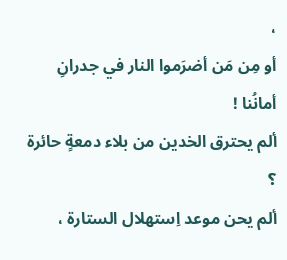،
أو مِن مَن أضرَموا النار في جدرانِ أمانُنا !
ألم يحترق الخدين من بلاء دمعةٍ حائرة ؟
ألم يحن موعد اِستهلال الستارة ،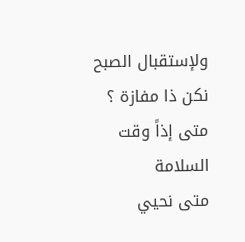ولإستقبال الصبح نكن ذا مفازة ؟
متى إذاً وقت السلامة
متى نحيي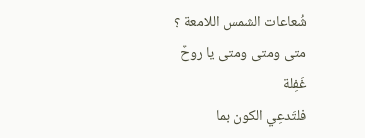شُعاعات الشمس اللامعة ؟
متى ومتى ومتى يا روحٌ غَفِلة
فلتَدعِي الكون بما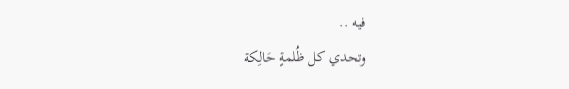فيه ..
وتحدي كل ظُلمةٍ حَالِكة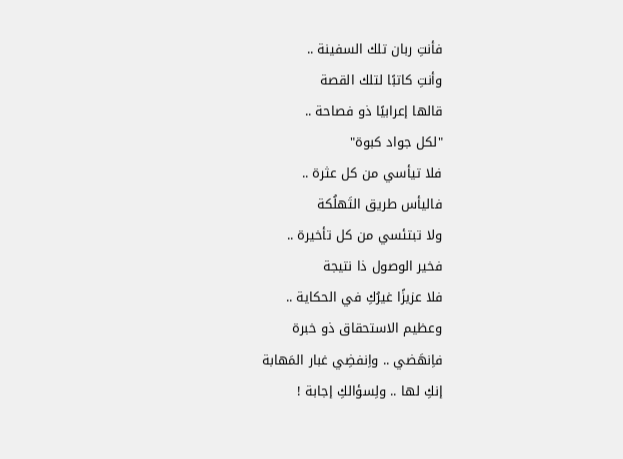فأنتِ ربان تلك السفينة ..
وأنتِ كاتبًا لتلك القصة
قالها إعرابيًا ذو فصاحة ..
"لكل جواد كبوة"
فلا تيأسي من كل عثرة ..
فاليأس طريق التَهلُكة
ولا تبتئسي من كل تأخيرة ..
فخير الوصول ذا نتيجة
فلا عزيزًا غيرُكِ في الحكاية ..
وعظيم الاستحقاق ذو خبرة
فاِنهَضي .. واِنفضِي غبار المَهابة
إنكِ لها .. ولِسؤالكِ إجابة !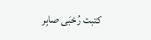كتبت رُحْبَى صابِر